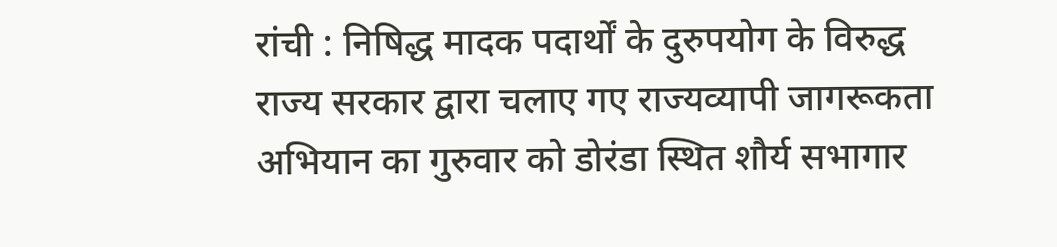रांची : निषिद्ध मादक पदार्थों के दुरुपयोग के विरुद्ध राज्य सरकार द्वारा चलाए गए राज्यव्यापी जागरूकता अभियान का गुरुवार को डोरंडा स्थित शौर्य सभागार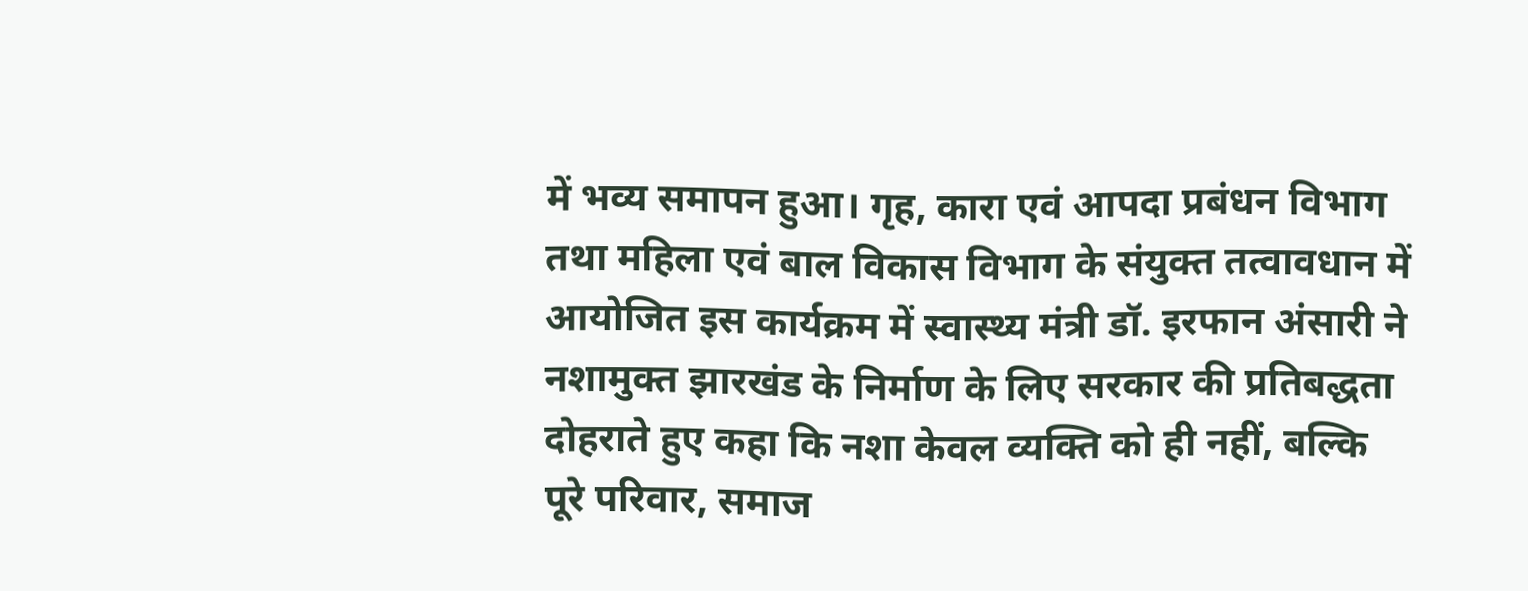में भव्य समापन हुआ। गृह, कारा एवं आपदा प्रबंधन विभाग तथा महिला एवं बाल विकास विभाग के संयुक्त तत्वावधान में आयोजित इस कार्यक्रम में स्वास्थ्य मंत्री डॉ. इरफान अंसारी ने नशामुक्त झारखंड के निर्माण के लिए सरकार की प्रतिबद्धता दोहराते हुए कहा कि नशा केवल व्यक्ति को ही नहीं, बल्कि पूरे परिवार, समाज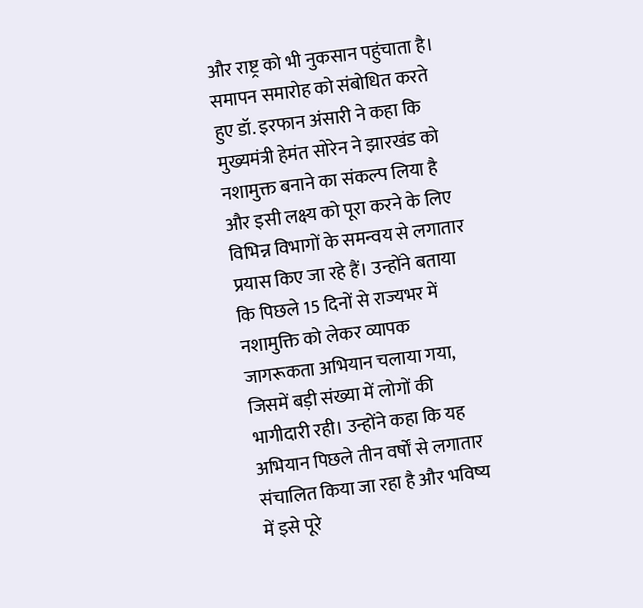और राष्ट्र को भी नुकसान पहुंचाता है।
समापन समारोह को संबोधित करते हुए डॉ. इरफान अंसारी ने कहा कि मुख्यमंत्री हेमंत सोरेन ने झारखंड को नशामुक्त बनाने का संकल्प लिया है और इसी लक्ष्य को पूरा करने के लिए विभिन्न विभागों के समन्वय से लगातार प्रयास किए जा रहे हैं। उन्होंने बताया कि पिछले 15 दिनों से राज्यभर में नशामुक्ति को लेकर व्यापक जागरूकता अभियान चलाया गया, जिसमें बड़ी संख्या में लोगों की भागीदारी रही। उन्होंने कहा कि यह अभियान पिछले तीन वर्षों से लगातार संचालित किया जा रहा है और भविष्य में इसे पूरे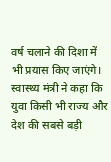वर्ष चलाने की दिशा में भी प्रयास किए जाएंगे।
स्वास्थ्य मंत्री ने कहा कि युवा किसी भी राज्य और देश की सबसे बड़ी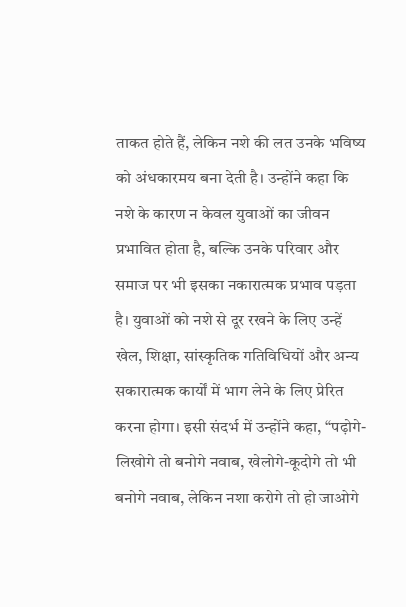ताकत होते हैं, लेकिन नशे की लत उनके भविष्य को अंधकारमय बना देती है। उन्होंने कहा कि नशे के कारण न केवल युवाओं का जीवन प्रभावित होता है, बल्कि उनके परिवार और समाज पर भी इसका नकारात्मक प्रभाव पड़ता है। युवाओं को नशे से दूर रखने के लिए उन्हें खेल, शिक्षा, सांस्कृतिक गतिविधियों और अन्य सकारात्मक कार्यों में भाग लेने के लिए प्रेरित करना होगा। इसी संदर्भ में उन्होंने कहा, “पढ़ोगे-लिखोगे तो बनोगे नवाब, खेलोगे-कूदोगे तो भी बनोगे नवाब, लेकिन नशा करोगे तो हो जाओगे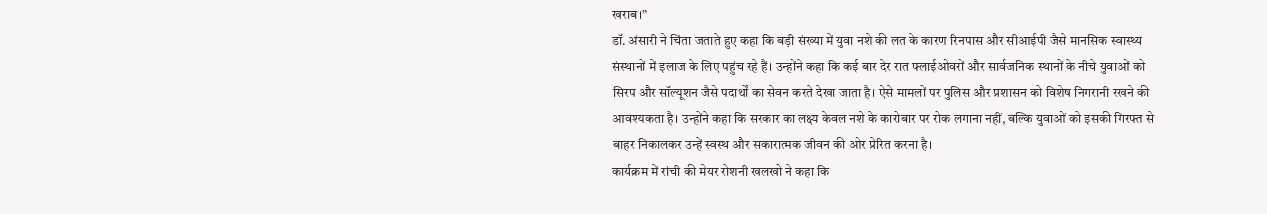खराब।”
डॉ. अंसारी ने चिंता जताते हुए कहा कि बड़ी संख्या में युवा नशे की लत के कारण रिनपास और सीआईपी जैसे मानसिक स्वास्थ्य संस्थानों में इलाज के लिए पहुंच रहे हैं। उन्होंने कहा कि कई बार देर रात फ्लाईओवरों और सार्वजनिक स्थानों के नीचे युवाओं को सिरप और सॉल्यूशन जैसे पदार्थों का सेवन करते देखा जाता है। ऐसे मामलों पर पुलिस और प्रशासन को विशेष निगरानी रखने की आवश्यकता है। उन्होंने कहा कि सरकार का लक्ष्य केवल नशे के कारोबार पर रोक लगाना नहीं, बल्कि युवाओं को इसकी गिरफ्त से बाहर निकालकर उन्हें स्वस्थ और सकारात्मक जीवन की ओर प्रेरित करना है।
कार्यक्रम में रांची की मेयर रोशनी खलखो ने कहा कि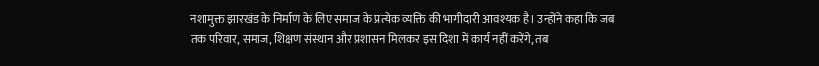नशामुक्त झारखंड के निर्माण के लिए समाज के प्रत्येक व्यक्ति की भागीदारी आवश्यक है। उन्होंने कहा कि जब तक परिवार, समाज, शिक्षण संस्थान और प्रशासन मिलकर इस दिशा में कार्य नहीं करेंगे, तब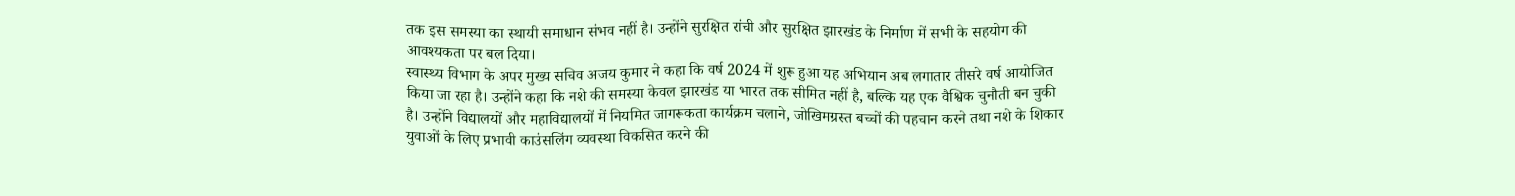तक इस समस्या का स्थायी समाधान संभव नहीं है। उन्होंने सुरक्षित रांची और सुरक्षित झारखंड के निर्माण में सभी के सहयोग की आवश्यकता पर बल दिया।
स्वास्थ्य विभाग के अपर मुख्य सचिव अजय कुमार ने कहा कि वर्ष 2024 में शुरू हुआ यह अभियान अब लगातार तीसरे वर्ष आयोजित किया जा रहा है। उन्होंने कहा कि नशे की समस्या केवल झारखंड या भारत तक सीमित नहीं है, बल्कि यह एक वैश्विक चुनौती बन चुकी है। उन्होंने विद्यालयों और महाविद्यालयों में नियमित जागरूकता कार्यक्रम चलाने, जोखिमग्रस्त बच्चों की पहचान करने तथा नशे के शिकार युवाओं के लिए प्रभावी काउंसलिंग व्यवस्था विकसित करने की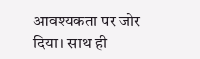आवश्यकता पर जोर दिया। साथ ही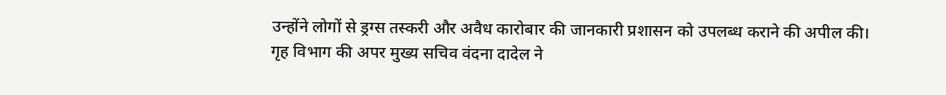उन्होंने लोगों से ड्रग्स तस्करी और अवैध कारोबार की जानकारी प्रशासन को उपलब्ध कराने की अपील की।
गृह विभाग की अपर मुख्य सचिव वंदना दादेल ने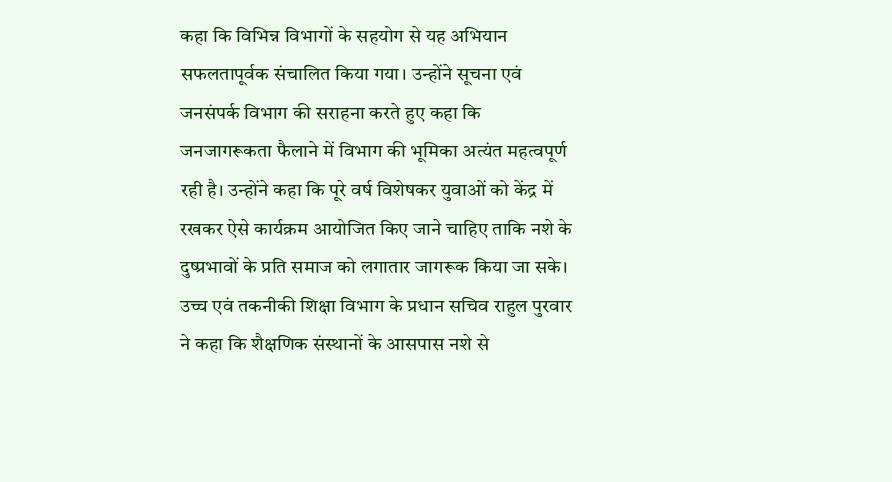कहा कि विभिन्न विभागों के सहयोग से यह अभियान सफलतापूर्वक संचालित किया गया। उन्होंने सूचना एवं जनसंपर्क विभाग की सराहना करते हुए कहा कि जनजागरूकता फैलाने में विभाग की भूमिका अत्यंत महत्वपूर्ण रही है। उन्होंने कहा कि पूरे वर्ष विशेषकर युवाओं को केंद्र में रखकर ऐसे कार्यक्रम आयोजित किए जाने चाहिए ताकि नशे के दुष्प्रभावों के प्रति समाज को लगातार जागरूक किया जा सके।
उच्च एवं तकनीकी शिक्षा विभाग के प्रधान सचिव राहुल पुरवार ने कहा कि शैक्षणिक संस्थानों के आसपास नशे से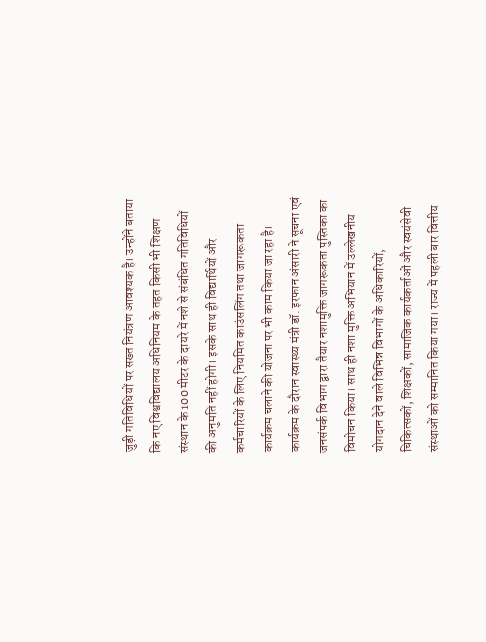जुड़ी गतिविधियों पर सख्त नियंत्रण आवश्यक है। उन्होंने बताया कि नए विश्वविद्यालय अधिनियम के तहत किसी भी शिक्षण संस्थान के 100 मीटर के दायरे में नशे से संबंधित गतिविधियों की अनुमति नहीं होगी। इसके साथ ही विद्यार्थियों और कर्मचारियों के लिए नियमित काउंसलिंग तथा जागरूकता कार्यक्रम चलाने की योजना पर भी काम किया जा रहा है।
कार्यक्रम के दौरान स्वास्थ्य मंत्री डॉ. इरफान अंसारी ने सूचना एवं जनसंपर्क विभाग द्वारा तैयार नशामुक्ति जागरूकता पुस्तिका का विमोचन किया। साथ ही नशा मुक्ति अभियान में उल्लेखनीय योगदान देने वाले विभिन्न विभागों के अधिकारियों, चिकित्सकों, शिक्षकों, सामाजिक कार्यकर्ताओं और स्वयंसेवी संस्थाओं को सम्मानित किया गया। राज्य में पहली बार वित्तीय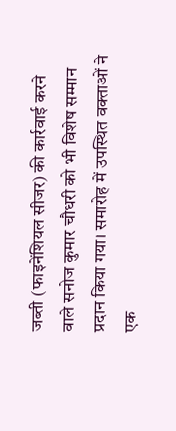जब्ती (फाइनेंशियल सीजर) की कार्रवाई करने वाले सनोज कुमार चौधरी को भी विशेष सम्मान प्रदान किया गया। समारोह में उपस्थित वक्ताओं ने एक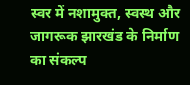स्वर में नशामुक्त, स्वस्थ और जागरूक झारखंड के निर्माण का संकल्प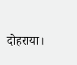दोहराया।